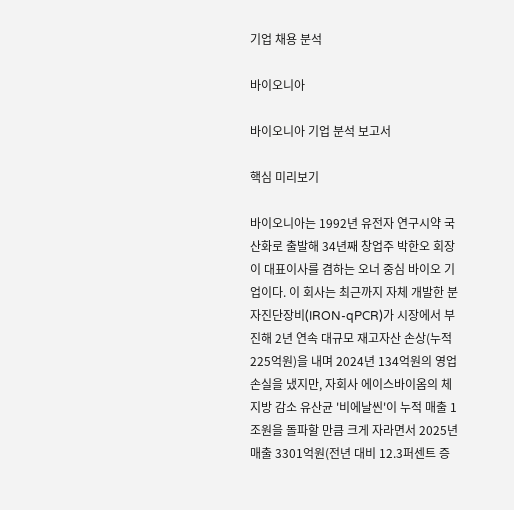기업 채용 분석

바이오니아

바이오니아 기업 분석 보고서

핵심 미리보기

바이오니아는 1992년 유전자 연구시약 국산화로 출발해 34년째 창업주 박한오 회장이 대표이사를 겸하는 오너 중심 바이오 기업이다. 이 회사는 최근까지 자체 개발한 분자진단장비(IRON-qPCR)가 시장에서 부진해 2년 연속 대규모 재고자산 손상(누적 225억원)을 내며 2024년 134억원의 영업손실을 냈지만, 자회사 에이스바이옴의 체지방 감소 유산균 '비에날씬'이 누적 매출 1조원을 돌파할 만큼 크게 자라면서 2025년 매출 3301억원(전년 대비 12.3퍼센트 증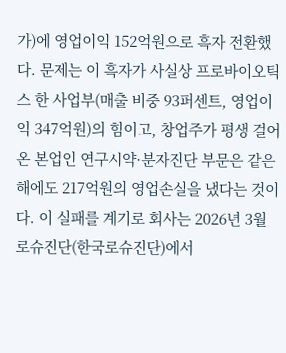가)에 영업이익 152억원으로 흑자 전환했다. 문제는 이 흑자가 사실상 프로바이오틱스 한 사업부(매출 비중 93퍼센트, 영업이익 347억원)의 힘이고, 창업주가 평생 걸어온 본업인 연구시약·분자진단 부문은 같은 해에도 217억원의 영업손실을 냈다는 것이다. 이 실패를 계기로 회사는 2026년 3월 로슈진단(한국로슈진단)에서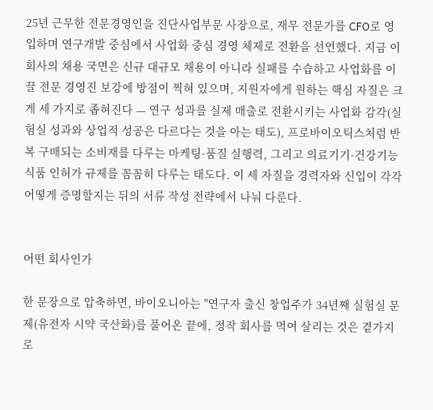25년 근무한 전문경영인을 진단사업부문 사장으로, 재무 전문가를 CFO로 영입하며 연구개발 중심에서 사업화 중심 경영 체제로 전환을 선언했다. 지금 이 회사의 채용 국면은 신규 대규모 채용이 아니라 실패를 수습하고 사업화를 이끌 전문 경영진 보강에 방점이 찍혀 있으며, 지원자에게 원하는 핵심 자질은 크게 세 가지로 좁혀진다 — 연구 성과를 실제 매출로 전환시키는 사업화 감각(실험실 성과와 상업적 성공은 다르다는 것을 아는 태도), 프로바이오틱스처럼 반복 구매되는 소비재를 다루는 마케팅·품질 실행력, 그리고 의료기기·건강기능식품 인허가 규제를 꼼꼼히 다루는 태도다. 이 세 자질을 경력자와 신입이 각각 어떻게 증명할지는 뒤의 서류 작성 전략에서 나눠 다룬다.


어떤 회사인가

한 문장으로 압축하면, 바이오니아는 "연구자 출신 창업주가 34년째 실험실 문제(유전자 시약 국산화)를 풀어온 끝에, 정작 회사를 먹여 살리는 것은 곁가지로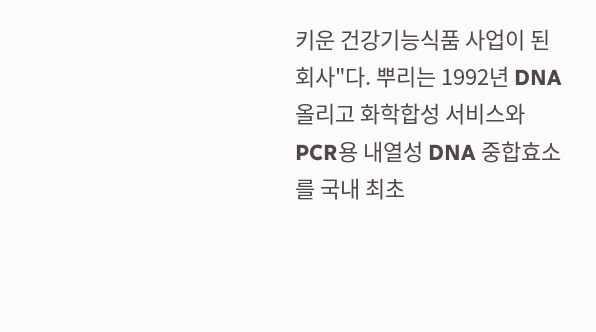키운 건강기능식품 사업이 된 회사"다. 뿌리는 1992년 DNA 올리고 화학합성 서비스와 PCR용 내열성 DNA 중합효소를 국내 최초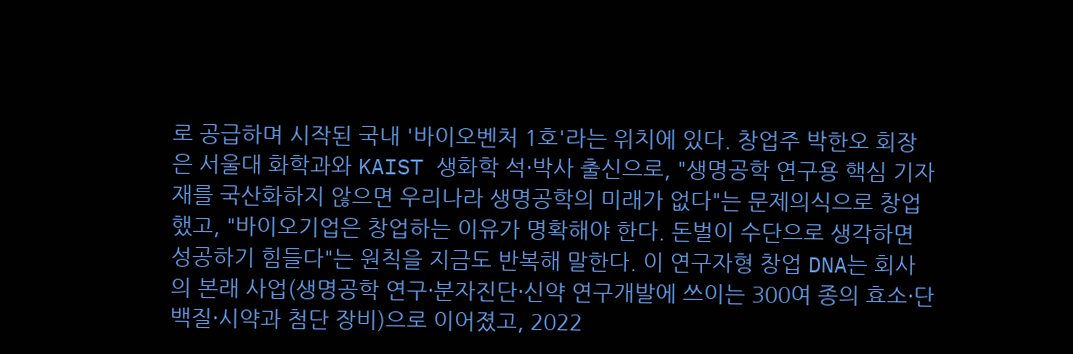로 공급하며 시작된 국내 '바이오벤처 1호'라는 위치에 있다. 창업주 박한오 회장은 서울대 화학과와 KAIST 생화학 석·박사 출신으로, "생명공학 연구용 핵심 기자재를 국산화하지 않으면 우리나라 생명공학의 미래가 없다"는 문제의식으로 창업했고, "바이오기업은 창업하는 이유가 명확해야 한다. 돈벌이 수단으로 생각하면 성공하기 힘들다"는 원칙을 지금도 반복해 말한다. 이 연구자형 창업 DNA는 회사의 본래 사업(생명공학 연구·분자진단·신약 연구개발에 쓰이는 300여 종의 효소·단백질·시약과 첨단 장비)으로 이어졌고, 2022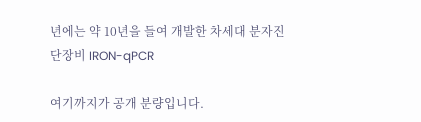년에는 약 10년을 들여 개발한 차세대 분자진단장비 IRON-qPCR

여기까지가 공개 분량입니다.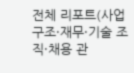전체 리포트(사업 구조·재무·기술 조직·채용 관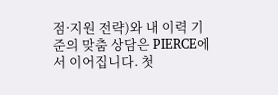점·지원 전략)와 내 이력 기준의 맞춤 상담은 PIERCE에서 이어집니다. 첫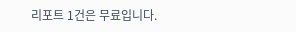리포트 1건은 무료입니다.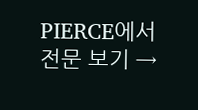PIERCE에서 전문 보기 →